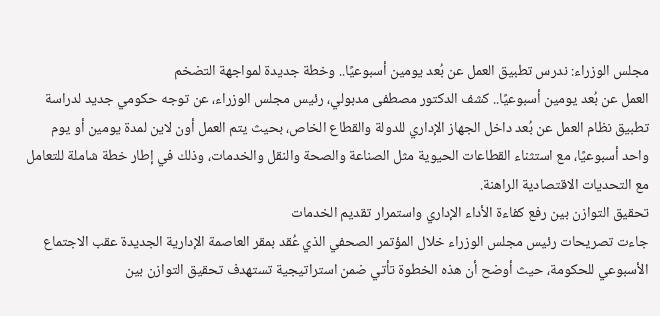مجلس الوزراء: ندرس تطبيق العمل عن بُعد يومين أسبوعيًا.. وخطة جديدة لمواجهة التضخم
العمل عن بُعد يومين أسبوعيًا.. كشف الدكتور مصطفى مدبولي، رئيس مجلس الوزراء، عن توجه حكومي جديد لدراسة تطبيق نظام العمل عن بُعد داخل الجهاز الإداري للدولة والقطاع الخاص، بحيث يتم العمل أون لاين لمدة يومين أو يوم واحد أسبوعيًا، مع استثناء القطاعات الحيوية مثل الصناعة والصحة والنقل والخدمات، وذلك في إطار خطة شاملة للتعامل مع التحديات الاقتصادية الراهنة.
تحقيق التوازن بين رفع كفاءة الأداء الإداري واستمرار تقديم الخدمات
جاءت تصريحات رئيس مجلس الوزراء خلال المؤتمر الصحفي الذي عُقد بمقر العاصمة الإدارية الجديدة عقب الاجتماع الأسبوعي للحكومة، حيث أوضح أن هذه الخطوة تأتي ضمن استراتيجية تستهدف تحقيق التوازن بين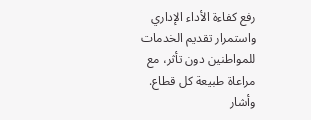رفع كفاءة الأداء الإداري واستمرار تقديم الخدمات للمواطنين دون تأثر، مع مراعاة طبيعة كل قطاع.
وأشار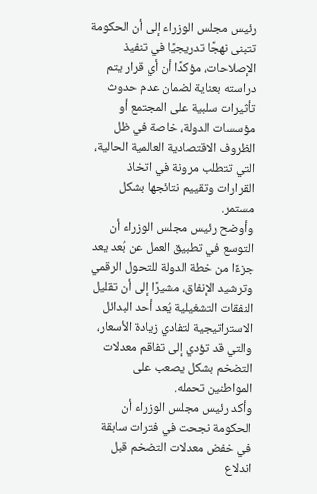رئيس مجلس الوزراء إلى أن الحكومة تتبنى نهجًا تدريجيًا في تنفيذ الإصلاحات، مؤكدًا أن أي قرار يتم دراسته بعناية لضمان عدم حدوث تأثيرات سلبية على المجتمع أو مؤسسات الدولة، خاصة في ظل الظروف الاقتصادية العالمية الحالية، التي تتطلب مرونة في اتخاذ القرارات وتقييم نتائجها بشكل مستمر.
وأوضح رئيس مجلس الوزراء أن التوسع في تطبيق العمل عن بُعد يعد جزءًا من خطة الدولة للتحول الرقمي وترشيد الإنفاق، مشيرًا إلى أن تقليل النفقات التشغيلية يُعد أحد البدائل الاستراتيجية لتفادي زيادة الأسعار، والتي قد تؤدي إلى تفاقم معدلات التضخم بشكل يصعب على المواطنين تحمله.
وأكد رئيس مجلس الوزراء أن الحكومة نجحت في فترات سابقة في خفض معدلات التضخم قبل اندلاع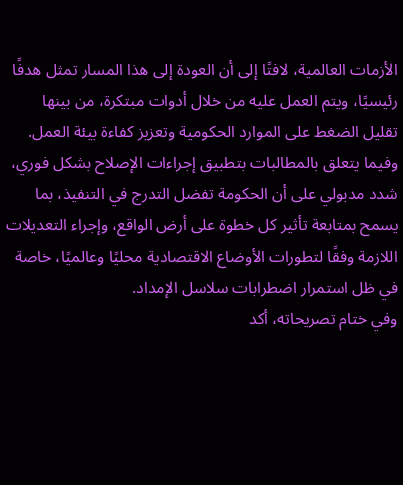الأزمات العالمية، لافتًا إلى أن العودة إلى هذا المسار تمثل هدفًا رئيسيًا، ويتم العمل عليه من خلال أدوات مبتكرة، من بينها تقليل الضغط على الموارد الحكومية وتعزيز كفاءة بيئة العمل.
وفيما يتعلق بالمطالبات بتطبيق إجراءات الإصلاح بشكل فوري، شدد مدبولي على أن الحكومة تفضل التدرج في التنفيذ، بما يسمح بمتابعة تأثير كل خطوة على أرض الواقع، وإجراء التعديلات اللازمة وفقًا لتطورات الأوضاع الاقتصادية محليًا وعالميًا، خاصة في ظل استمرار اضطرابات سلاسل الإمداد.
وفي ختام تصريحاته، أكد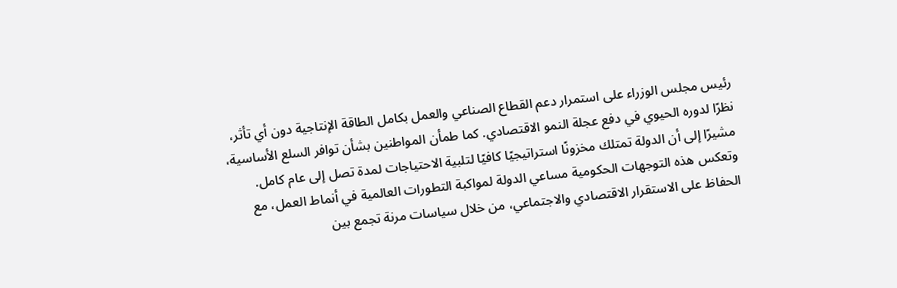رئيس مجلس الوزراء على استمرار دعم القطاع الصناعي والعمل بكامل الطاقة الإنتاجية دون أي تأثر، نظرًا لدوره الحيوي في دفع عجلة النمو الاقتصادي. كما طمأن المواطنين بشأن توافر السلع الأساسية، مشيرًا إلى أن الدولة تمتلك مخزونًا استراتيجيًا كافيًا لتلبية الاحتياجات لمدة تصل إلى عام كامل.
وتعكس هذه التوجهات الحكومية مساعي الدولة لمواكبة التطورات العالمية في أنماط العمل، مع الحفاظ على الاستقرار الاقتصادي والاجتماعي، من خلال سياسات مرنة تجمع بين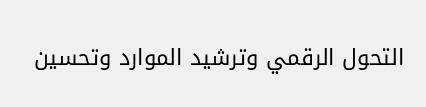التحول الرقمي وترشيد الموارد وتحسين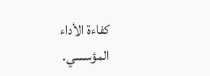كفاءة الأداء المؤسسي.